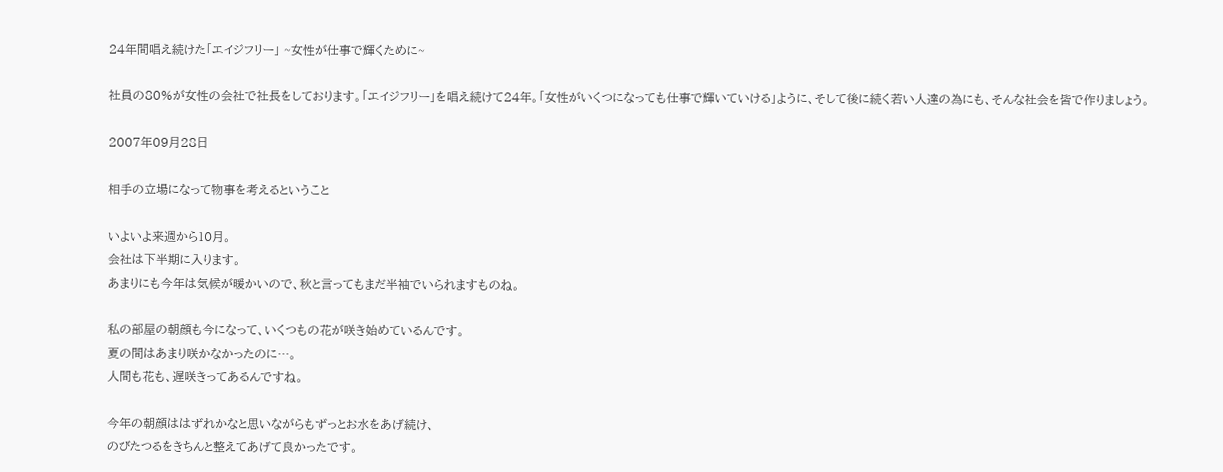24年間唱え続けた「エイジフリー」 ~女性が仕事で輝くために~

社員の80%が女性の会社で社長をしております。「エイジフリー」を唱え続けて24年。「女性がいくつになっても仕事で輝いていける」ように、そして後に続く若い人達の為にも、そんな社会を皆で作りましょう。

2007年09月28日

相手の立場になって物事を考えるということ

いよいよ来週から10月。
会社は下半期に入ります。
あまりにも今年は気候が暖かいので、秋と言ってもまだ半袖でいられますものね。

私の部屋の朝顔も今になって、いくつもの花が咲き始めているんです。
夏の間はあまり咲かなかったのに…。
人間も花も、遅咲きってあるんですね。

今年の朝顔ははずれかなと思いながらもずっとお水をあげ続け、
のびたつるをきちんと整えてあげて良かったです。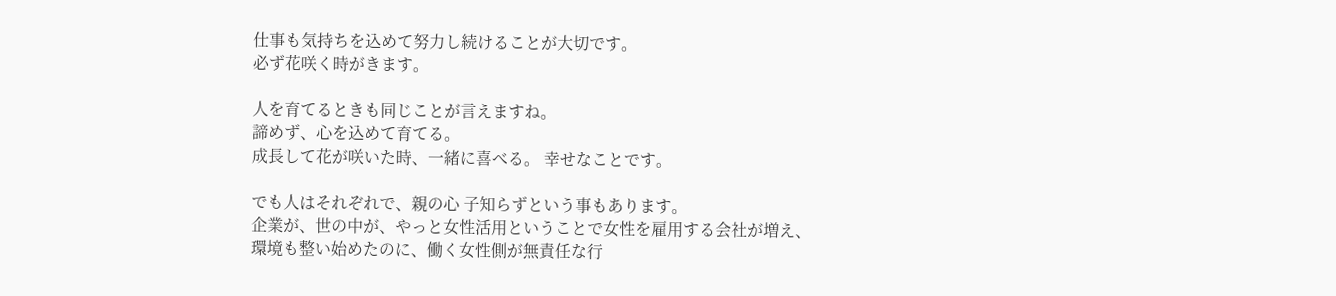仕事も気持ちを込めて努力し続けることが大切です。
必ず花咲く時がきます。

人を育てるときも同じことが言えますね。
諦めず、心を込めて育てる。
成長して花が咲いた時、一緒に喜べる。 幸せなことです。

でも人はそれぞれで、親の心 子知らずという事もあります。
企業が、世の中が、やっと女性活用ということで女性を雇用する会社が増え、
環境も整い始めたのに、働く女性側が無責任な行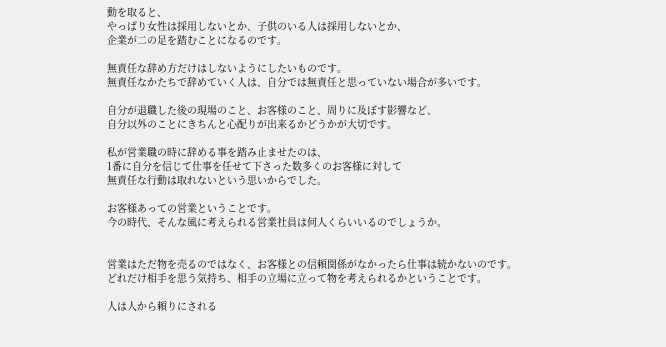動を取ると、
やっぱり女性は採用しないとか、子供のいる人は採用しないとか、
企業が二の足を踏むことになるのです。

無責任な辞め方だけはしないようにしたいものです。
無責任なかたちで辞めていく人は、自分では無責任と思っていない場合が多いです。

自分が退職した後の現場のこと、お客様のこと、周りに及ぼす影響など、
自分以外のことにきちんと心配りが出来るかどうかが大切です。

私が営業職の時に辞める事を踏み止ませたのは、
1番に自分を信じて仕事を任せて下さった数多くのお客様に対して
無責任な行動は取れないという思いからでした。

お客様あっての営業ということです。
今の時代、そんな風に考えられる営業社員は何人くらいいるのでしょうか。


営業はただ物を売るのではなく、お客様との信頼関係がなかったら仕事は続かないのです。
どれだけ相手を思う気持ち、相手の立場に立って物を考えられるかということです。

人は人から頼りにされる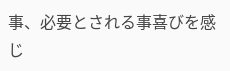事、必要とされる事喜びを感じ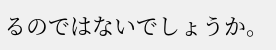るのではないでしょうか。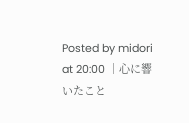Posted by midori  at 20:00 │心に響いたこと